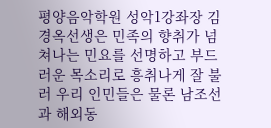평양음악학원 성악1강좌장 김경옥선생은 민족의 향취가 넘쳐나는 민요를 선명하고 부드러운 목소리로 흥취나게 잘 불러 우리 인민들은 물론 남조선과 해외동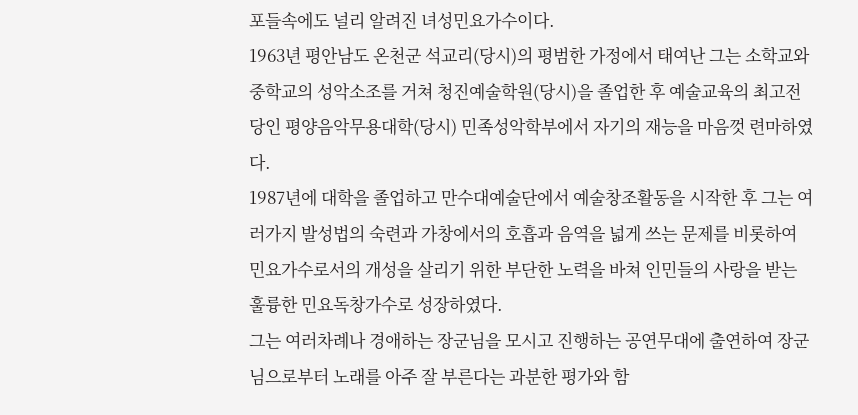포들속에도 널리 알려진 녀성민요가수이다.
1963년 평안남도 온천군 석교리(당시)의 평범한 가정에서 태여난 그는 소학교와 중학교의 성악소조를 거쳐 청진예술학원(당시)을 졸업한 후 예술교육의 최고전당인 평양음악무용대학(당시) 민족성악학부에서 자기의 재능을 마음껏 련마하였다.
1987년에 대학을 졸업하고 만수대예술단에서 예술창조활동을 시작한 후 그는 여러가지 발성법의 숙련과 가창에서의 호흡과 음역을 넓게 쓰는 문제를 비롯하여 민요가수로서의 개성을 살리기 위한 부단한 노력을 바쳐 인민들의 사랑을 받는 훌륭한 민요독창가수로 성장하였다.
그는 여러차례나 경애하는 장군님을 모시고 진행하는 공연무대에 출연하여 장군님으로부터 노래를 아주 잘 부른다는 과분한 평가와 함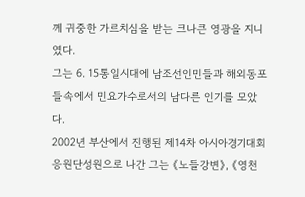께 귀중한 가르치심을 받는 크나큰 영광을 지니였다.
그는 6. 15통일시대에 남조선인민들과 해외동포들속에서 민요가수로서의 남다른 인기를 모았다.
2002년 부산에서 진행된 제14차 아시아경기대회 응원단성원으로 나간 그는 《노들강변》, 《영천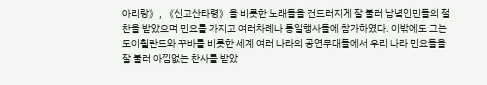아리랑》, 《신고산타령》을 비롯한 노래들을 건드러지게 잘 불러 남녘인민들의 절찬을 받았으며 민요를 가지고 여러차례나 통일행사들에 참가하였다. 이밖에도 그는 도이췰란드와 꾸바를 비롯한 세계 여러 나라의 공연무대들에서 우리 나라 민요들을 잘 불러 아낌없는 찬사를 받았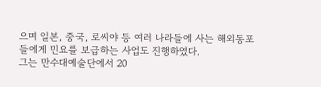으며 일본, 중국, 로씨야 등 여러 나라들에 사는 해외동포들에게 민요를 보급하는 사업도 진행하였다.
그는 만수대예술단에서 20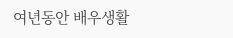여년동안 배우생활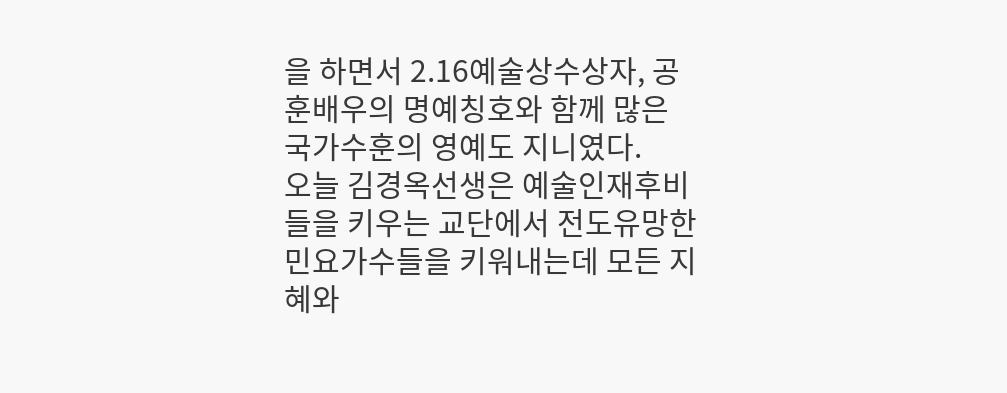을 하면서 2.16예술상수상자, 공훈배우의 명예칭호와 함께 많은 국가수훈의 영예도 지니였다.
오늘 김경옥선생은 예술인재후비들을 키우는 교단에서 전도유망한 민요가수들을 키워내는데 모든 지혜와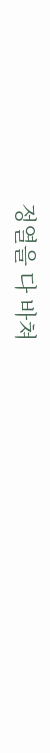정열을 다 바쳐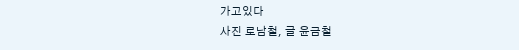가고있다
사진 로남철, 글 윤금철